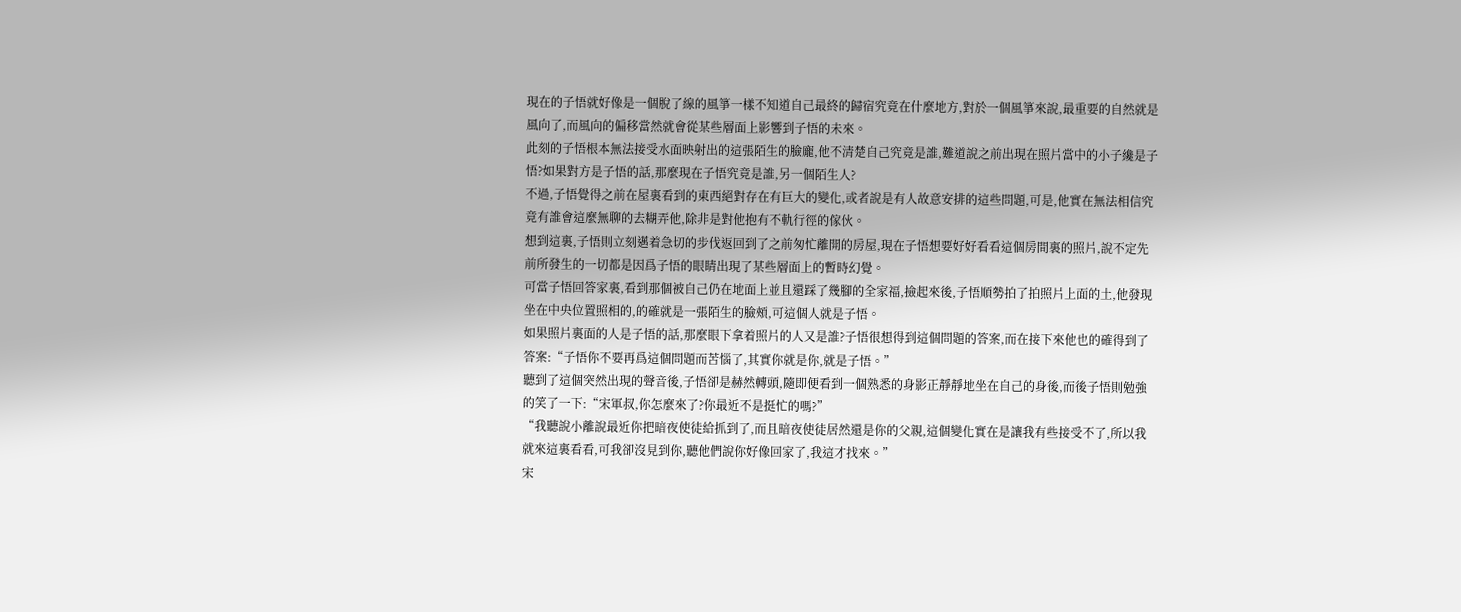現在的子悟就好像是一個脫了線的風箏一樣不知道自己最終的歸宿究竟在什麼地方,對於一個風箏來說,最重要的自然就是風向了,而風向的偏移當然就會從某些層面上影響到子悟的未來。
此刻的子悟根本無法接受水面映射出的這張陌生的臉龐,他不清楚自己究竟是誰,難道說之前出現在照片當中的小子纔是子悟?如果對方是子悟的話,那麼現在子悟究竟是誰,另一個陌生人?
不過,子悟覺得之前在屋裏看到的東西絕對存在有巨大的變化,或者說是有人故意安排的這些問題,可是,他實在無法相信究竟有誰會這麼無聊的去糊弄他,除非是對他抱有不軌行徑的傢伙。
想到這裏,子悟則立刻邁着急切的步伐返回到了之前匆忙離開的房屋,現在子悟想要好好看看這個房間裏的照片,說不定先前所發生的一切都是因爲子悟的眼睛出現了某些層面上的暫時幻覺。
可當子悟回答家裏,看到那個被自己仍在地面上並且還踩了幾腳的全家福,撿起來後,子悟順勢拍了拍照片上面的土,他發現坐在中央位置照相的,的確就是一張陌生的臉頰,可這個人就是子悟。
如果照片裏面的人是子悟的話,那麼眼下拿着照片的人又是誰?子悟很想得到這個問題的答案,而在接下來他也的確得到了答案:“子悟你不要再爲這個問題而苦惱了,其實你就是你,就是子悟。”
聽到了這個突然出現的聲音後,子悟卻是赫然轉頭,隨即便看到一個熟悉的身影正靜靜地坐在自己的身後,而後子悟則勉強的笑了一下:“宋軍叔,你怎麼來了?你最近不是挺忙的嗎?”
“我聽說小離說最近你把暗夜使徒給抓到了,而且暗夜使徒居然還是你的父親,這個變化實在是讓我有些接受不了,所以我就來這裏看看,可我卻沒見到你,聽他們說你好像回家了,我這才找來。”
宋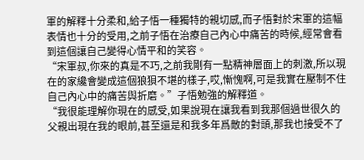軍的解釋十分柔和,給子悟一種獨特的親切感,而子悟對於宋軍的這幅表情也十分的受用,之前子悟在治療自己內心中痛苦的時候,經常會看到這個讓自己變得心情平和的笑容。
“宋軍叔,你來的真是不巧,之前我剛有一點精神層面上的刺激,所以現在的家纔會變成這個狼狽不堪的樣子,哎,慚愧啊,可是我實在壓制不住自己內心中的痛苦與折磨。”子悟勉強的解釋道。
“我很能理解你現在的感受,如果說現在讓我看到我那個過世很久的父親出現在我的眼前,甚至還是和我多年爲敵的對頭,那我也接受不了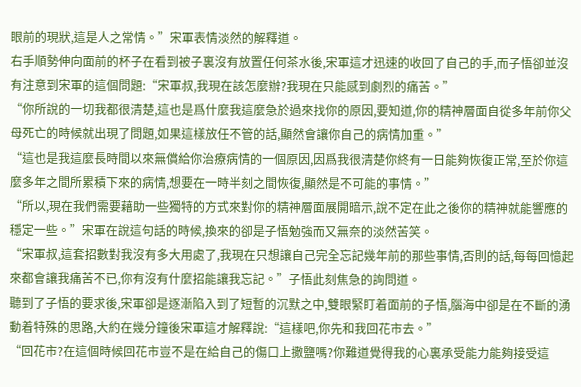眼前的現狀,這是人之常情。”宋軍表情淡然的解釋道。
右手順勢伸向面前的杯子在看到被子裏沒有放置任何茶水後,宋軍這才迅速的收回了自己的手,而子悟卻並沒有注意到宋軍的這個問題:“宋軍叔,我現在該怎麼辦?我現在只能感到劇烈的痛苦。”
“你所說的一切我都很清楚,這也是爲什麼我這麼急於過來找你的原因,要知道,你的精神層面自從多年前你父母死亡的時候就出現了問題,如果這樣放任不管的話,顯然會讓你自己的病情加重。”
“這也是我這麼長時間以來無償給你治療病情的一個原因,因爲我很清楚你終有一日能夠恢復正常,至於你這麼多年之間所累積下來的病情,想要在一時半刻之間恢復,顯然是不可能的事情。”
“所以,現在我們需要藉助一些獨特的方式來對你的精神層面展開暗示,說不定在此之後你的精神就能響應的穩定一些。”宋軍在說這句話的時候,換來的卻是子悟勉強而又無奈的淡然苦笑。
“宋軍叔,這套招數對我沒有多大用處了,我現在只想讓自己完全忘記幾年前的那些事情,否則的話,每每回憶起來都會讓我痛苦不已,你有沒有什麼招能讓我忘記。”子悟此刻焦急的詢問道。
聽到了子悟的要求後,宋軍卻是逐漸陷入到了短暫的沉默之中,雙眼緊盯着面前的子悟,腦海中卻是在不斷的湧動着特殊的思路,大約在幾分鐘後宋軍這才解釋說:“這樣吧,你先和我回花市去。”
“回花市?在這個時候回花市豈不是在給自己的傷口上撒鹽嗎?你難道覺得我的心裏承受能力能夠接受這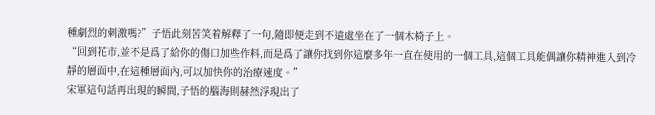種劇烈的刺激嗎?”子悟此刻苦笑着解釋了一句,隨即便走到不遠處坐在了一個木椅子上。
“回到花市,並不是爲了給你的傷口加些作料,而是爲了讓你找到你這麼多年一直在使用的一個工具,這個工具能偶讓你精神進入到冷靜的層面中,在這種層面內,可以加快你的治療速度。”
宋軍這句話再出現的瞬間,子悟的腦海則赫然浮現出了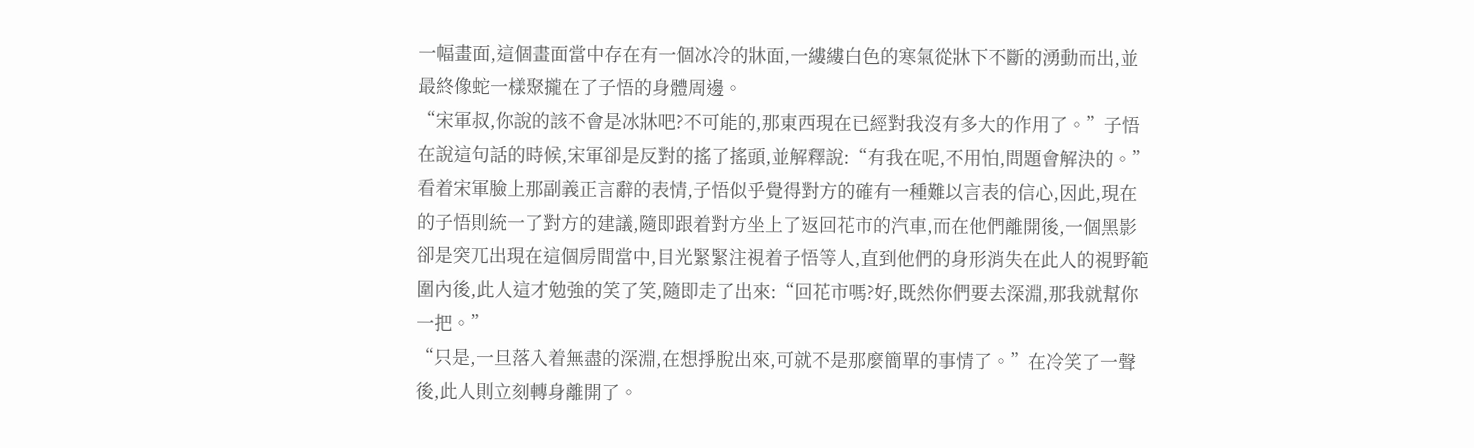一幅畫面,這個畫面當中存在有一個冰冷的牀面,一縷縷白色的寒氣從牀下不斷的湧動而出,並最終像蛇一樣聚攏在了子悟的身體周邊。
“宋軍叔,你說的該不會是冰牀吧?不可能的,那東西現在已經對我沒有多大的作用了。”子悟在說這句話的時候,宋軍卻是反對的搖了搖頭,並解釋說:“有我在呢,不用怕,問題會解決的。”
看着宋軍臉上那副義正言辭的表情,子悟似乎覺得對方的確有一種難以言表的信心,因此,現在的子悟則統一了對方的建議,隨即跟着對方坐上了返回花市的汽車,而在他們離開後,一個黑影卻是突兀出現在這個房間當中,目光緊緊注視着子悟等人,直到他們的身形消失在此人的視野範圍內後,此人這才勉強的笑了笑,隨即走了出來:“回花市嗎?好,既然你們要去深淵,那我就幫你一把。”
“只是,一旦落入着無盡的深淵,在想掙脫出來,可就不是那麼簡單的事情了。”在冷笑了一聲後,此人則立刻轉身離開了。